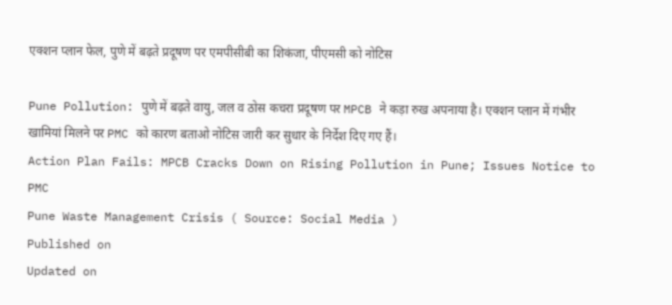एक्शन प्लान फेल, पुणे में बढ़ते प्रदूषण पर एमपीसीबी का शिकंजा, पीएमसी को नोटिस

Pune Pollution: पुणे में बढ़ते वायु, जल व ठोस कचरा प्रदूषण पर MPCB ने कड़ा रुख अपनाया है। एक्शन प्लान में गंभीर खामियां मिलने पर PMC को कारण बताओ नोटिस जारी कर सुधार के निर्देश दिए गए हैं।
Action Plan Fails: MPCB Cracks Down on Rising Pollution in Pune; Issues Notice to PMC
Pune Waste Management Crisis ( Source: Social Media )
Published on
Updated on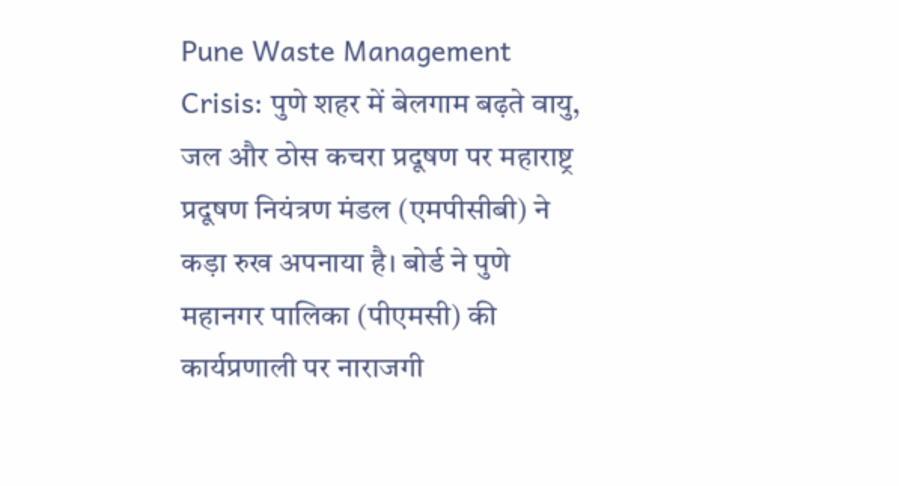Pune Waste Management Crisis: पुणे शहर में बेलगाम बढ़ते वायु, जल और ठोस कचरा प्रदूषण पर महाराष्ट्र प्रदूषण नियंत्रण मंडल (एमपीसीबी) ने कड़ा रुख अपनाया है। बोर्ड ने पुणे महानगर पालिका (पीएमसी) की कार्यप्रणाली पर नाराजगी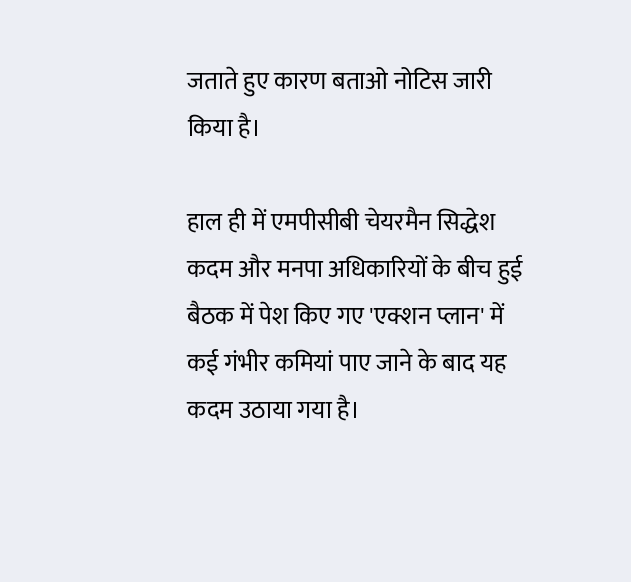जताते हुए कारण बताओ नोटिस जारी किया है।

हाल ही में एमपीसीबी चेयरमैन सिद्धेश कदम और मनपा अधिकारियों के बीच हुई बैठक में पेश किए गए 'एक्शन प्लान' में कई गंभीर कमियां पाए जाने के बाद यह कदम उठाया गया है।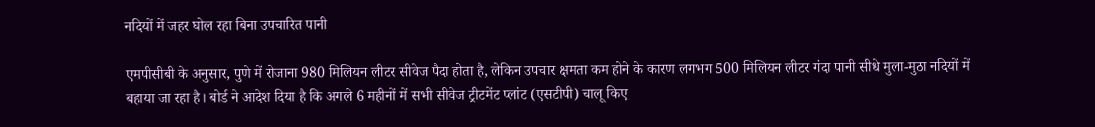नदियों में जहर घोल रहा बिना उपचारित पानी

एमपीसीबी के अनुसार, पुणे में रोजाना 980 मिलियन लीटर सीवेज पैदा होता है, लेकिन उपचार क्षमता कम होने के कारण लगभग 500 मिलियन लीटर गंदा पानी सीधे मुला-मुठा नदियों में बहाया जा रहा है। बोर्ड ने आदेश दिया है कि अगले 6 महीनों में सभी सीवेज ट्रीटमेंट प्लांट (एसटीपी) चालू किए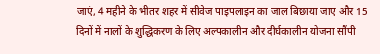जाएं, 4 महीने के भीतर शहर में सीवेज पाइपलाइन का जाल बिछाया जाए और 15 दिनों में नालों के शुद्धिकरण के लिए अल्पकालीन और दीर्घकालीन योजना सौंपी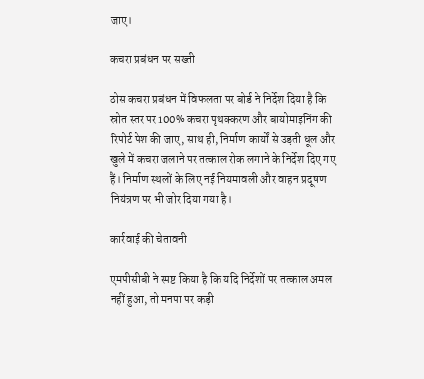जाए।

कचरा प्रबंधन पर सख्ती

ठोस कचरा प्रबंधन में विफलता पर बोर्ड ने निर्देश दिया है कि स्रोत स्तर पर 100% कचरा पृथक्करण और बायोमाइनिंग की रिपोर्ट पेश की जाए, साथ ही, निर्माण कार्यों से उड़ती धूल और खुले में कचरा जलाने पर तत्काल रोक लगाने के निर्देश दिए गए हैं। निर्माण स्थलों के लिए नई नियमावली और वाहन प्रदूषण नियंत्रण पर भी जोर दिया गया है।

कार्रवाई की चेतावनी

एमपीसीबी ने स्पष्ट किया है कि यदि निर्देशों पर तत्काल अमल नहीं हुआ, तो मनपा पर कड़ी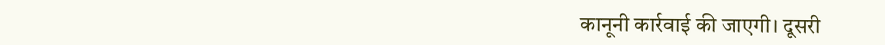कानूनी कार्रवाई की जाएगी। दूसरी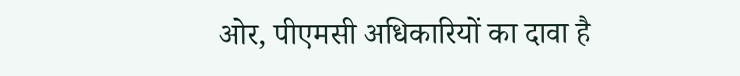ओर, पीएमसी अधिकारियों का दावा है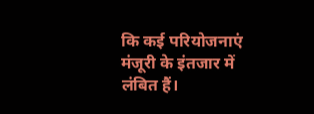कि कई परियोजनाएं मंजूरी के इंतजार में लंबित हैं।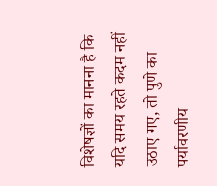विशेषज्ञों का मानना है कि यदि समय रहते कदम नहीं उठाए गए, तो पुणे का पर्यावरणीय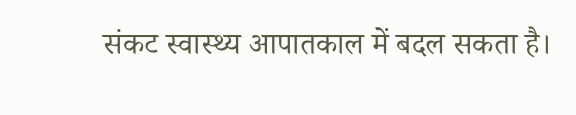संकट स्वास्थ्य आपातकाल में बदल सकता है।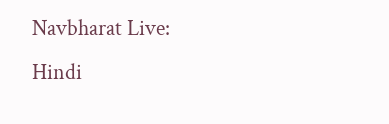Navbharat Live: Hindi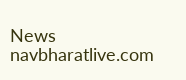News
navbharatlive.com